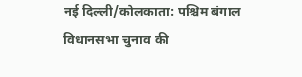नई दिल्ली/कोलकाता: पश्चिम बंगाल विधानसभा चुनाव की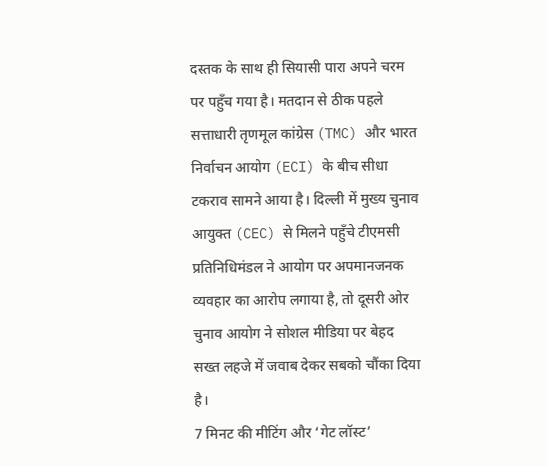दस्तक के साथ ही सियासी पारा अपने चरम पर पहुँच गया है। मतदान से ठीक पहले सत्ताधारी तृणमूल कांग्रेस (TMC) और भारत निर्वाचन आयोग (ECI) के बीच सीधा टकराव सामने आया है। दिल्ली में मुख्य चुनाव आयुक्त (CEC) से मिलने पहुँचे टीएमसी प्रतिनिधिमंडल ने आयोग पर अपमानजनक व्यवहार का आरोप लगाया है, तो दूसरी ओर चुनाव आयोग ने सोशल मीडिया पर बेहद सख्त लहजे में जवाब देकर सबको चौंका दिया है।
7 मिनट की मीटिंग और ‘गेट लॉस्ट’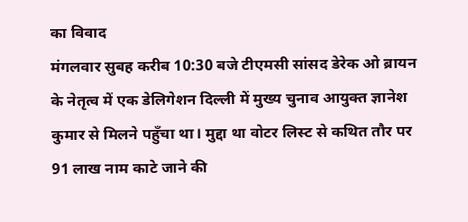का विवाद
मंगलवार सुबह करीब 10:30 बजे टीएमसी सांसद डेरेक ओ ब्रायन के नेतृत्व में एक डेलिगेशन दिल्ली में मुख्य चुनाव आयुक्त ज्ञानेश कुमार से मिलने पहुँचा था। मुद्दा था वोटर लिस्ट से कथित तौर पर 91 लाख नाम काटे जाने की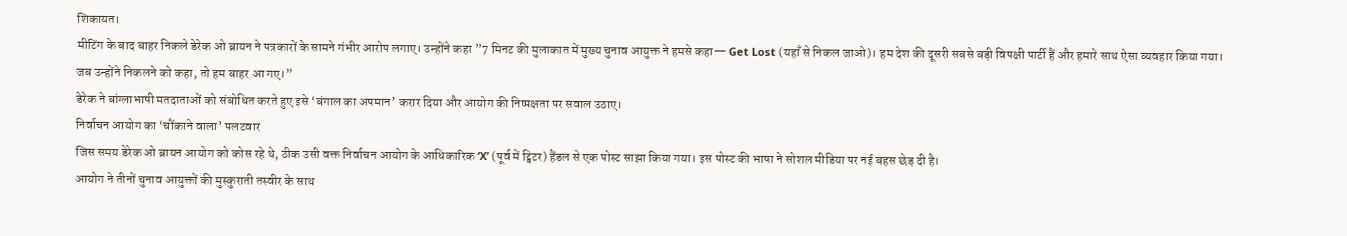शिकायत।
मीटिंग के बाद बाहर निकले डेरेक ओ ब्रायन ने पत्रकारों के सामने गंभीर आरोप लगाए। उन्होंने कहा ”7 मिनट की मुलाकात में मुख्य चुनाव आयुक्त ने हमसे कहा— Get Lost (यहाँ से निकल जाओ)। हम देश की दूसरी सबसे बड़ी विपक्षी पार्टी हैं और हमारे साथ ऐसा व्यवहार किया गया। जब उन्होंने निकलने को कहा, तो हम बाहर आ गए।”
डेरेक ने बांग्लाभाषी मतदाताओं को संबोधित करते हुए इसे ‘बंगाल का अपमान’ करार दिया और आयोग की निष्पक्षता पर सवाल उठाए।
निर्वाचन आयोग का ‘चौंकाने वाला’ पलटवार
जिस समय डेरेक ओ ब्रायन आयोग को कोस रहे थे, ठीक उसी वक्त निर्वाचन आयोग के आधिकारिक ‘X’ (पूर्व में ट्विटर) हैंडल से एक पोस्ट साझा किया गया। इस पोस्ट की भाषा ने सोशल मीडिया पर नई बहस छेड़ दी है।
आयोग ने तीनों चुनाव आयुक्तों की मुस्कुराती तस्वीर के साथ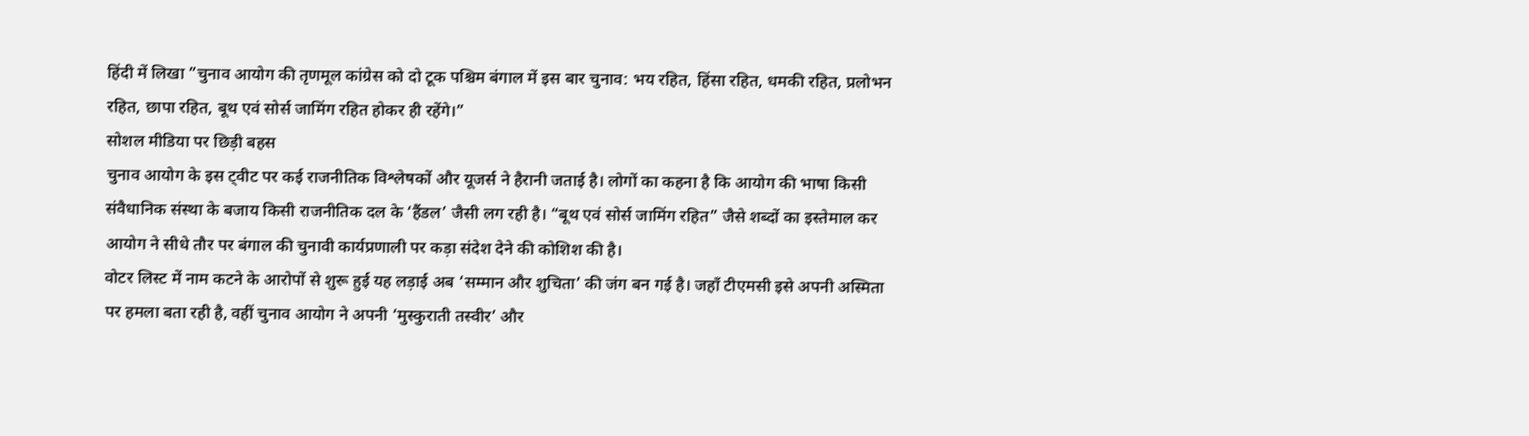हिंदी में लिखा ”चुनाव आयोग की तृणमूल कांग्रेस को दो टूक पश्चिम बंगाल में इस बार चुनाव: भय रहित, हिंसा रहित, धमकी रहित, प्रलोभन रहित, छापा रहित, बूथ एवं सोर्स जामिंग रहित होकर ही रहेंगे।”
सोशल मीडिया पर छिड़ी बहस
चुनाव आयोग के इस ट्वीट पर कई राजनीतिक विश्लेषकों और यूजर्स ने हैरानी जताई है। लोगों का कहना है कि आयोग की भाषा किसी संवैधानिक संस्था के बजाय किसी राजनीतिक दल के ‘हैंडल’ जैसी लग रही है। “बूथ एवं सोर्स जामिंग रहित” जैसे शब्दों का इस्तेमाल कर आयोग ने सीधे तौर पर बंगाल की चुनावी कार्यप्रणाली पर कड़ा संदेश देने की कोशिश की है।
वोटर लिस्ट में नाम कटने के आरोपों से शुरू हुई यह लड़ाई अब ‘सम्मान और शुचिता’ की जंग बन गई है। जहाँ टीएमसी इसे अपनी अस्मिता पर हमला बता रही है, वहीं चुनाव आयोग ने अपनी ‘मुस्कुराती तस्वीर’ और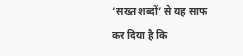‘सख्त शब्दों’ से यह साफ कर दिया है कि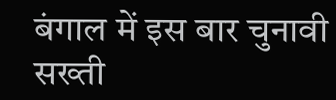बंगाल में इस बार चुनावी सख्ती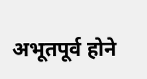अभूतपूर्व होने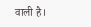वाली है।